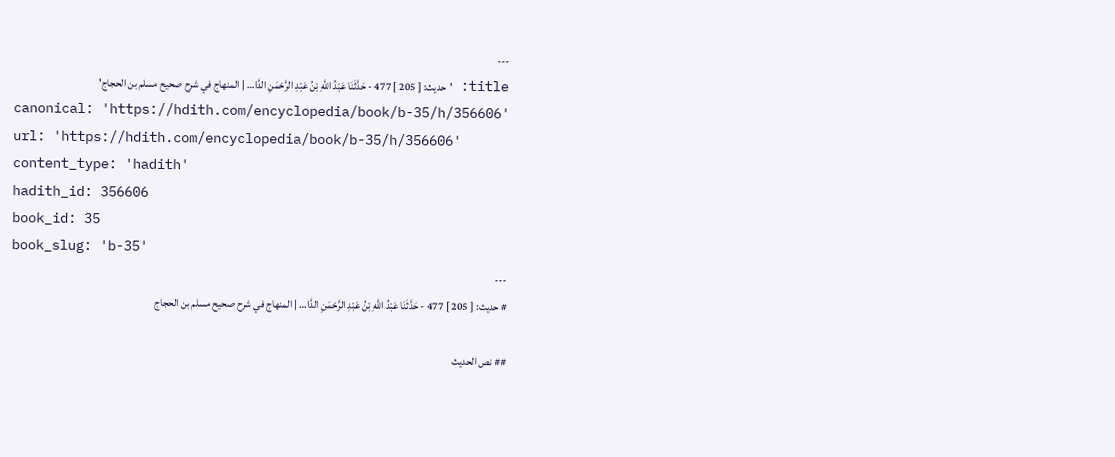---
title: 'حديث: [ 205 ] 477 - حَدَّثَنَا عَبْدُ اللَّهِ بْنُ عَبْدِ الرَّحْمَنِ الدَّا… | المنهاج في شرح صحيح مسلم بن الحجاج'
canonical: 'https://hdith.com/encyclopedia/book/b-35/h/356606'
url: 'https://hdith.com/encyclopedia/book/b-35/h/356606'
content_type: 'hadith'
hadith_id: 356606
book_id: 35
book_slug: 'b-35'
---
# حديث: [ 205 ] 477 - حَدَّثَنَا عَبْدُ اللَّهِ بْنُ عَبْدِ الرَّحْمَنِ الدَّا… | المنهاج في شرح صحيح مسلم بن الحجاج

## نص الحديث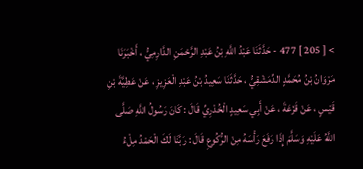> [ 205 ] 477 - حَدَّثَنَا عَبْدُ اللَّهِ بْنُ عَبْدِ الرَّحْمَنِ الدَّارِمِيُّ ، أَخْبَرَنَا مَرْوَانُ بْنُ مُحَمَّدٍ الدِّمَشْقِيُّ ، حَدَّثَنَا سَعِيدُ بْنُ عَبْدِ الْعَزِيزِ ، عَنْ عَطِيَّةَ بْنِ قَيْسٍ ، عَنْ قَزْعَةَ ، عَنْ أَبِي سَعِيدٍ الْخُدْرِيِّ قَالَ : كَانَ رَسُولُ اللَّهِ صَلَّى اللَّهُ عَلَيْهِ وَسَلَّمَ إِذَا رَفَعَ رَأْسَهُ مِنْ الرُّكُوعِ قَالَ : رَبَّنَا لَكَ الْحَمْدُ مِلْءُ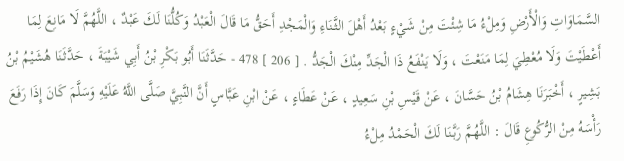السَّمَاوَاتِ وَالْأَرْضِ وَمِلْءُ مَا شِئْتَ مِنْ شَيْءٍ بَعْدُ أَهْلَ الثَّنَاءِ وَالْمَجْدِ أَحَقُّ مَا قَالَ الْعَبْدُ وَكُلُّنَا لَكَ عَبْدٌ ، اللَّهُمَّ لَا مَانِعَ لِمَا أَعْطَيْتَ وَلَا مُعْطِيَ لِمَا مَنَعْتَ ، وَلَا يَنْفَعُ ذَا الْجَدِّ مِنْكَ الْجَدُّ . [ 206 ] 478 - حَدَّثَنَا أَبُو بَكْرِ بْنُ أَبِي شَيْبَةَ ، حَدَّثَنَا هُشَيْمُ بْنُ بَشِيرٍ ، أَخْبَرَنَا هِشَامُ بْنُ حَسَّانَ ، عَنْ قَيْسِ بْنِ سَعِيدٍ ، عَنْ عَطَاءٍ ، عَنْ ابْنِ عَبَّاسٍ أَنَّ النَّبِيَّ صَلَّى اللَّهُ عَلَيْهِ وَسَلَّمَ كَانَ إِذَا رَفَعَ رَأْسَهُ مِنْ الرُّكُوعِ قَالَ : اللَّهُمَّ رَبَّنَا لَكَ الْحَمْدُ مِلْءُ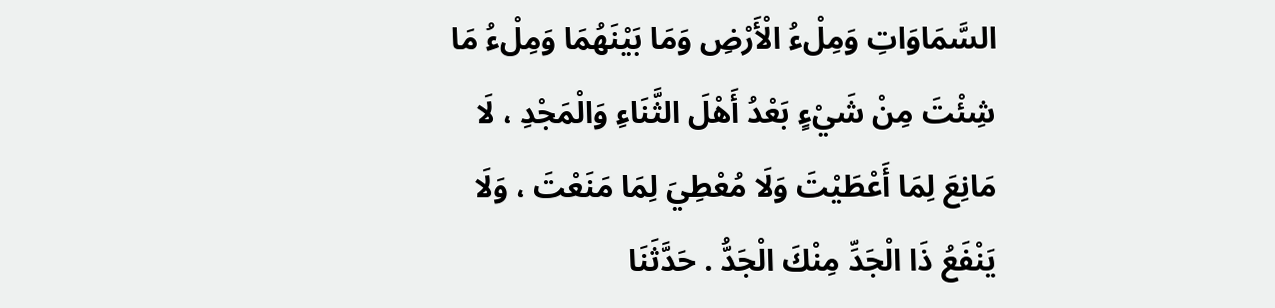السَّمَاوَاتِ وَمِلْءُ الْأَرْضِ وَمَا بَيْنَهُمَا وَمِلْءُ مَا شِئْتَ مِنْ شَيْءٍ بَعْدُ أَهْلَ الثَّنَاءِ وَالْمَجْدِ ، لَا مَانِعَ لِمَا أَعْطَيْتَ وَلَا مُعْطِيَ لِمَا مَنَعْتَ ، وَلَا يَنْفَعُ ذَا الْجَدِّ مِنْكَ الْجَدُّ . حَدَّثَنَا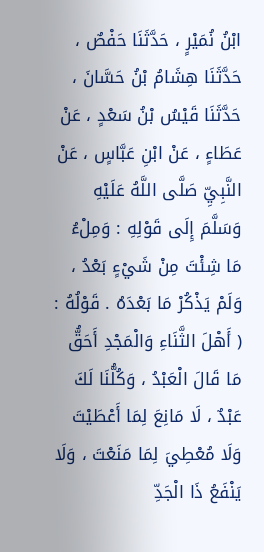ابْنُ نُمَيْرٍ ، حَدَّثَنَا حَفْصٌ ، حَدَّثَنَا هِشَامُ بْنُ حَسَّانَ ، حَدَّثَنَا قَيْسُ بْنُ سَعْدٍ ، عَنْ عَطَاءٍ ، عَنْ ابْنِ عَبَّاسٍ ، عَنْ النَّبِيِّ صَلَّى اللَّهُ عَلَيْهِ وَسَلَّمَ إِلَى قَوْلِهِ : وَمِلْءُ مَا شِئْتَ مِنْ شَيْءٍ بَعْدُ ، وَلَمْ يَذْكُرْ مَا بَعْدَهُ . قَوْلُهُ : ( أَهْلَ الثَّنَاءِ وَالْمَجْدِ أَحَقُّ مَا قَالَ الْعَبْدُ ، وَكُلُّنَا لَكَ عَبْدٌ ، لَا مَانِعَ لِمَا أَعْطَيْتَ وَلَا مُعْطِيَ لِمَا مَنَعْتَ ، وَلَا يَنْفَعُ ذَا الْجَدِّ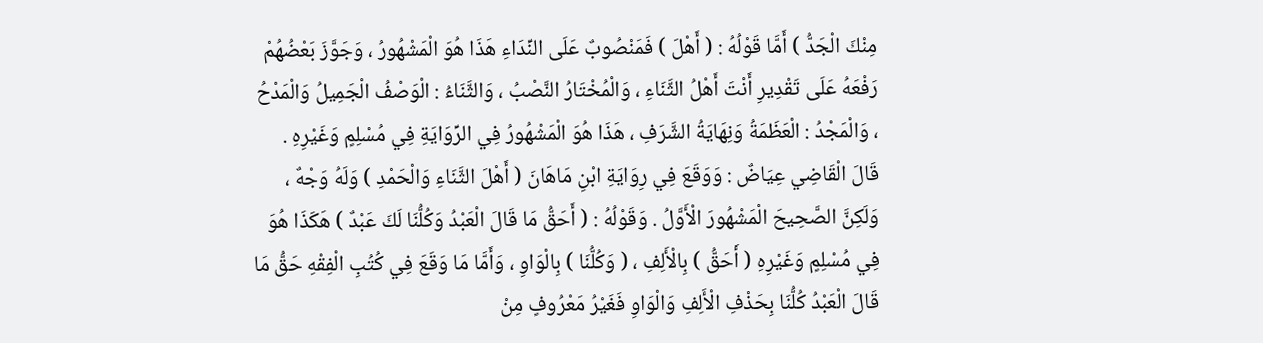مِنْكَ الْجَدُّ ) أَمَّا قَوْلُهُ : ( أَهْلَ ) فَمَنْصُوبٌ عَلَى النِّدَاءِ هَذَا هُوَ الْمَشْهُورُ ، وَجَوَّزَ بَعْضُهُمْ رَفْعَهُ عَلَى تَقْدِيرِ أَنْتَ أَهْلُ الثَّنَاءِ ، وَالْمُخْتَارُ النَّصْبُ ، وَالثَّنَاءُ : الْوَصْفُ الْجَمِيلُ وَالْمَدْحُ ، وَالْمَجْدُ : الْعَظَمَةُ وَنِهَايَةُ الشَّرَفِ ، هَذَا هُوَ الْمَشْهُورُ فِي الرِّوَايَةِ فِي مُسْلِمٍ وَغَيْرِهِ . قَالَ الْقَاضِي عِيَاضٌ : وَوَقَعَ فِي رِوَايَةِ ابْنِ مَاهَانَ ( أَهْلَ الثَّنَاءِ وَالْحَمْدِ ) وَلَهُ وَجْهٌ ، وَلَكِنَّ الصَّحِيحَ الْمَشْهُورَ الْأَوَّلُ . وَقَوْلُهُ : ( أَحَقُّ مَا قَالَ الْعَبْدُ وَكُلُّنَا لَكَ عَبْدٌ ) هَكَذَا هُوَ فِي مُسْلِمٍ وَغَيْرِهِ ( أَحَقُّ ) بِالْأَلِفِ ، ( وَكُلُّنَا ) بِالْوَاوِ ، وَأَمَّا مَا وَقَعَ فِي كُتُبِ الْفِقْهِ حَقُّ مَا قَالَ الْعَبْدُ كُلُّنَا بِحَذْفِ الْأَلِفِ وَالْوَاوِ فَغَيْرُ مَعْرُوفٍ مِنْ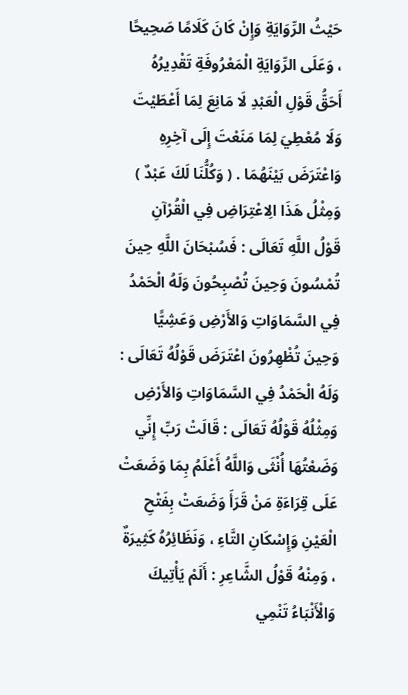حَيْثُ الرِّوَايَةِ وَإِنْ كَانَ كَلَامًا صَحِيحًا ، وَعَلَى الرِّوَايَةِ الْمَعْرُوفَةِ تَقْدِيرُهُ أَحَقُّ قَوْلِ الْعَبْدِ لَا مَانِعَ لِمَا أَعْطَيْتَ وَلَا مُعْطِيَ لِمَا مَنَعْتَ إِلَى آخِرِهِ وَاعْتَرَضَ بَيْنَهُمَا . ( وَكُلُّنَا لَكَ عَبْدٌ ) وَمِثْلُ هَذَا الِاعْتِرَاضِ فِي الْقُرْآنِ قَوْلُ اللَّهِ تَعَالَى : فَسُبْحَانَ اللَّهِ حِينَ تُمْسُونَ وَحِينَ تُصْبِحُونَ وَلَهُ الْحَمْدُ فِي السَّمَاوَاتِ وَالأَرْضِ وَعَشِيًّا وَحِينَ تُظْهِرُونَ اعْتَرَضَ قَوْلُهُ تَعَالَى : وَلَهُ الْحَمْدُ فِي السَّمَاوَاتِ وَالأَرْضِ وَمِثْلُهُ قَوْلُهُ تَعَالَى : قَالَتْ رَبِّ إِنِّي وَضَعْتُهَا أُنْثَى وَاللَّهُ أَعْلَمُ بِمَا وَضَعَتْ عَلَى قِرَاءَةِ مَنْ قَرَأَ وَضَعَتْ بِفَتْحِ الْعَيْنِ وَإِسْكَانِ التَّاءِ ، وَنَظَائِرُهُ كَثِيرَةٌ ، وَمِنْهُ قَوْلُ الشَّاعِرِ : أَلَمْ يَأْتِيكَ وَالْأَنْبَاءُ تَنْمِي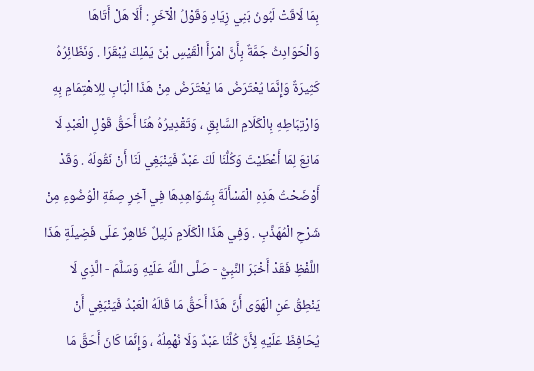بِمَا لَاقَتْ لَبُونُ بَنِي زِيَادِ وَقَوْلُ الْآخَرِ : أَلَا هَلْ أَتَاهَا وَالْحَوَادِثُ جَمَّةٌ بِأَنَّ امْرَأَ الْقَيْسِ بْنَ يَمْلِكَ يُبْقَرَا . وَنَظَائِرُهُ كَثِيرَةٌ وَإِنَّمَا يُعْتَرَضُ مَا يُعْتَرَضُ مِنْ هَذَا الْبَابِ لِلِاهْتِمَامِ بِهِ وَارْتِبَاطِهِ بِالْكَلَامِ السَّابِقِ ، وَتَقْدِيرُهُ هُنَا أَحَقُّ قَوْلِ الْعَبْدِ لَا مَانِعَ لِمَا أَعْطَيْتَ وَكُلُّنَا لَكَ عَبْدٌ فَيَنْبَغِي لَنَا أَنْ نَقُولَهُ . وَقَدْ أَوْضَحْتُ هَذِهِ الْمَسْأَلَةَ بِشَوَاهِدِهَا فِي آخِرِ صِفَةِ الْوُضُوءِ مِنْ شَرْحِ الْمُهَذَّبِ . وَفِي هَذَا الْكَلَامِ دَلِيلٌ ظَاهِرٌ عَلَى فَضِيلَةِ هَذَا اللَّفْظِ فَقَدْ أَخْبَرَ النَّبِيُّ - صَلَّى اللَّهُ عَلَيْهِ وَسَلَّمَ - الَّذِي لَا يَنْطِقُ عَنِ الْهَوَى أَنَّ هَذَا أَحَقُّ مَا قَالَهُ الْعَبْدُ فَيَنْبَغِي أَنْ يُحَافِظَ عَلَيْهِ لِأَنَّ كُلَّنَا عَبْدٌ وَلَا نُهْمِلُهُ ، وَإِنَّمَا كَانَ أَحَقَّ مَا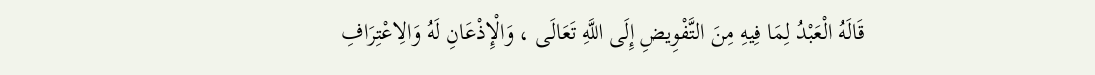قَالَهُ الْعَبْدُ لِمَا فِيهِ مِنَ التَّفْوِيضِ إِلَى اللَّهِ تَعَالَى ، وَالْإِذْعَانِ لَهُ وَالِاعْتِرَافِ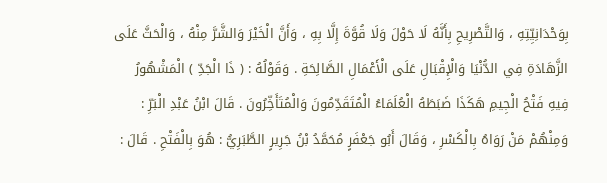بِوَحْدَانِيِّتِهِ ، وَالتَّصْرِيحِ بِأَنَّهُ لَا حَوْلَ وَلَا قُوَّةَ إِلَّا بِهِ ، وَأَنَّ الْخَيْرَ وَالشَّرَّ مِنْهُ ، وَالْحَثَّ عَلَى الزَّهَادَةِ فِي الدُّنْيَا وَالْإِقْبَالِ عَلَى الْأَعْمَالِ الصَّالِحَةِ . وَقَوْلُهُ : ( ذَا الْجَدِّ ) الْمَشْهُورُ فِيهِ فَتْحُ الْجِيمِ هَكَذَا ضَبَطَهُ الْعُلَمَاءُ الْمُتَقَدِّمُونَ وَالْمُتَأَخِّرُونَ . قَالَ ابْنُ عَبْدِ الْبَرِّ : وَمِنْهُمْ مَنْ رَوَاهُ بِالْكَسْرِ ، وَقَالَ أَبُو جَعْفَرٍ مُحَمَّدُ بْنُ جَرِيرٍ الطَّبَرِيُّ : هُوَ بِالْفَتْحِ . قَالَ :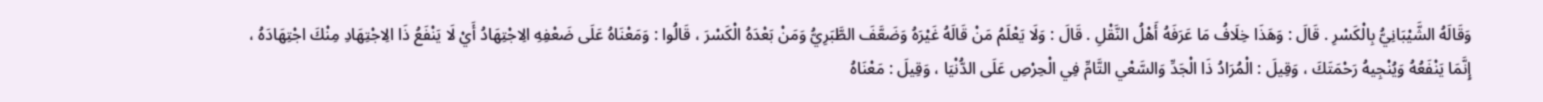وَقَالَهُ الشَّيْبَانِيُّ بِالْكَسْرِ . قَالَ : وَهَذَا خِلَافُ مَا عَرَفَهُ أَهْلُ النَّقْلِ . قَالَ : وَلَا يَعْلَمُ مَنْ قَالَهُ غَيْرَهُ وَضَعَّفَ الطَّبَرِيُّ وَمَنْ بَعْدَهُ الْكَسْرَ ، قَالُوا : وَمَعْنَاهُ عَلَى ضَعْفِهِ الِاجْتِهَادُ أَيْ لَا يَنْفَعُ ذَا الِاجْتِهَادِ مِنْكَ اجْتِهَادَهُ ، إِنَّمَا يَنْفَعُهُ وَيُنْجِيهُ رَحْمَتَكَ ، وَقِيلَ : الْمُرَادُ ذَا الْجَدِّ وَالسَّعْي التَّامِّ فِي الْحِرْصِ عَلَى الدُّنْيَا ، وَقِيلَ : مَعْنَاهُ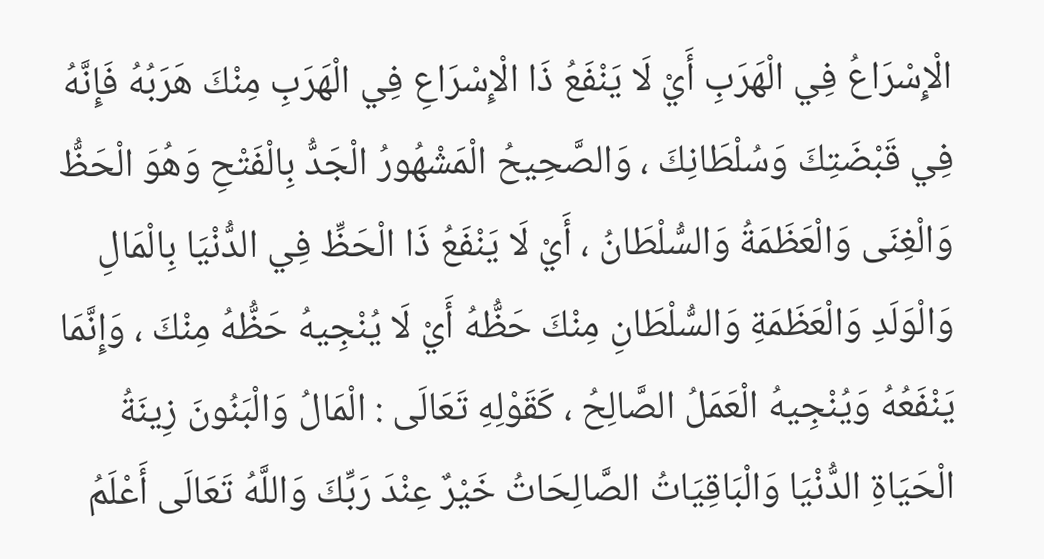الْإِسْرَاعُ فِي الْهَرَبِ أَيْ لَا يَنْفَعُ ذَا الْإِسْرَاعِ فِي الْهَرَبِ مِنْكَ هَرَبُهُ فَإِنَّهُ فِي قَبْضَتِكَ وَسُلْطَانِكَ ، وَالصَّحِيحُ الْمَشْهُورُ الْجَدُّ بِالْفَتْحِ وَهُوَ الْحَظُّ وَالْغِنَى وَالْعَظَمَةُ وَالسُّلْطَانُ ، أَيْ لَا يَنْفَعُ ذَا الْحَظِّ فِي الدُّنْيَا بِالْمَالِ وَالْوَلَدِ وَالْعَظَمَةِ وَالسُّلْطَانِ مِنْكَ حَظُّهُ أَيْ لَا يُنْجِيهُ حَظُّهُ مِنْكَ ، وَإِنَّمَا يَنْفَعُهُ وَيُنْجِيهُ الْعَمَلُ الصَّالِحُ ، كَقَوْلِهِ تَعَالَى : الْمَالُ وَالْبَنُونَ زِينَةُ الْحَيَاةِ الدُّنْيَا وَالْبَاقِيَاتُ الصَّالِحَاتُ خَيْرٌ عِنْدَ رَبِّكَ وَاللَّهُ تَعَالَى أَعْلَمُ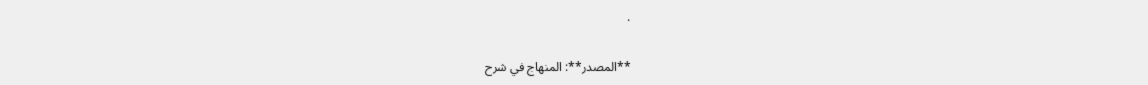.

**المصدر**: المنهاج في شرح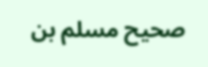صحيح مسلم بن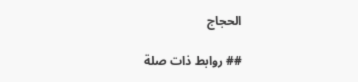الحجاج

## روابط ذات صلة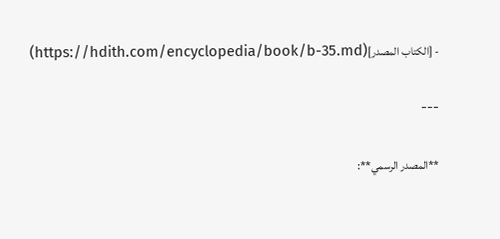- [الكتاب المصدر](https://hdith.com/encyclopedia/book/b-35.md)

---

**المصدر الرسمي**: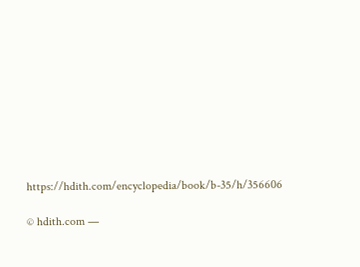https://hdith.com/encyclopedia/book/b-35/h/356606

© hdith.com —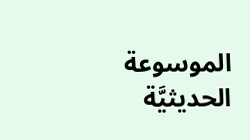الموسوعة الحديثيَّة